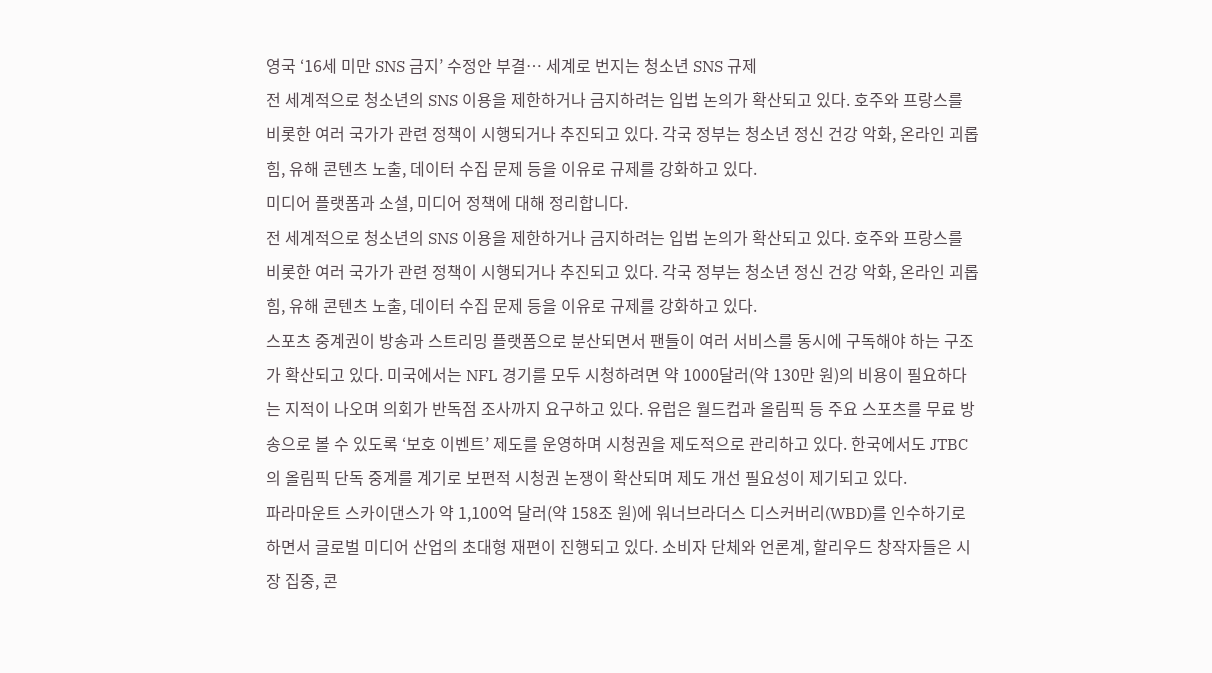영국 ‘16세 미만 SNS 금지’ 수정안 부결… 세계로 번지는 청소년 SNS 규제
전 세계적으로 청소년의 SNS 이용을 제한하거나 금지하려는 입법 논의가 확산되고 있다. 호주와 프랑스를 비롯한 여러 국가가 관련 정책이 시행되거나 추진되고 있다. 각국 정부는 청소년 정신 건강 악화, 온라인 괴롭힘, 유해 콘텐츠 노출, 데이터 수집 문제 등을 이유로 규제를 강화하고 있다.
미디어 플랫폼과 소셜, 미디어 정책에 대해 정리합니다.
전 세계적으로 청소년의 SNS 이용을 제한하거나 금지하려는 입법 논의가 확산되고 있다. 호주와 프랑스를 비롯한 여러 국가가 관련 정책이 시행되거나 추진되고 있다. 각국 정부는 청소년 정신 건강 악화, 온라인 괴롭힘, 유해 콘텐츠 노출, 데이터 수집 문제 등을 이유로 규제를 강화하고 있다.
스포츠 중계권이 방송과 스트리밍 플랫폼으로 분산되면서 팬들이 여러 서비스를 동시에 구독해야 하는 구조가 확산되고 있다. 미국에서는 NFL 경기를 모두 시청하려면 약 1000달러(약 130만 원)의 비용이 필요하다는 지적이 나오며 의회가 반독점 조사까지 요구하고 있다. 유럽은 월드컵과 올림픽 등 주요 스포츠를 무료 방송으로 볼 수 있도록 ‘보호 이벤트’ 제도를 운영하며 시청권을 제도적으로 관리하고 있다. 한국에서도 JTBC의 올림픽 단독 중계를 계기로 보편적 시청권 논쟁이 확산되며 제도 개선 필요성이 제기되고 있다.
파라마운트 스카이댄스가 약 1,100억 달러(약 158조 원)에 워너브라더스 디스커버리(WBD)를 인수하기로 하면서 글로벌 미디어 산업의 초대형 재편이 진행되고 있다. 소비자 단체와 언론계, 할리우드 창작자들은 시장 집중, 콘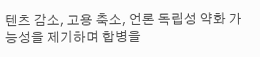텐츠 감소, 고용 축소, 언론 독립성 약화 가능성을 제기하며 합병을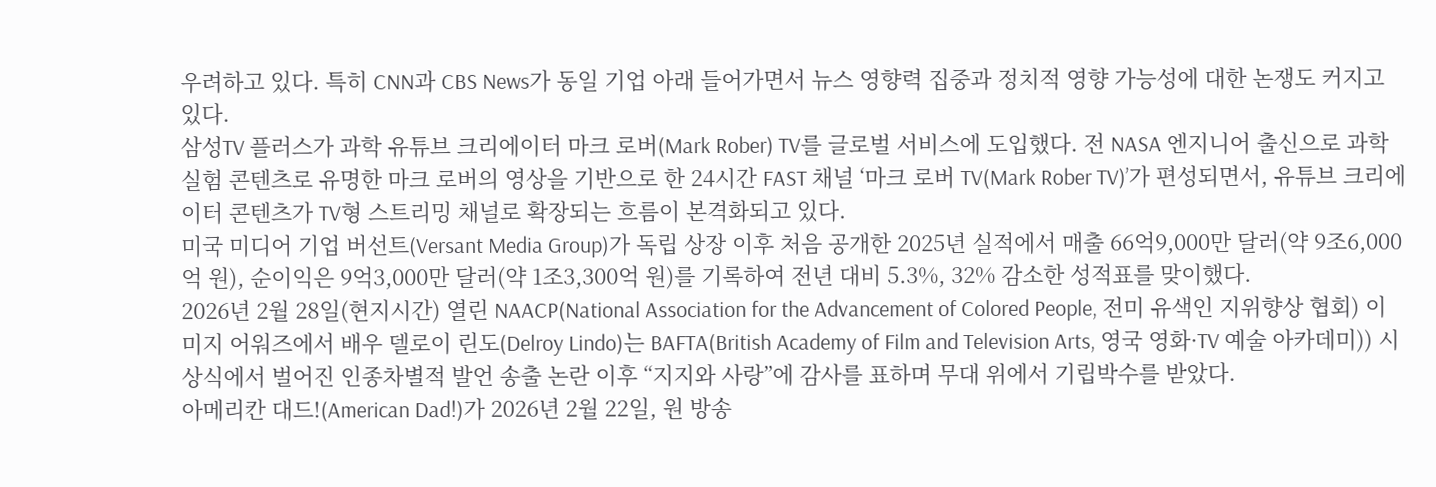우려하고 있다. 특히 CNN과 CBS News가 동일 기업 아래 들어가면서 뉴스 영향력 집중과 정치적 영향 가능성에 대한 논쟁도 커지고 있다.
삼성TV 플러스가 과학 유튜브 크리에이터 마크 로버(Mark Rober) TV를 글로벌 서비스에 도입했다. 전 NASA 엔지니어 출신으로 과학 실험 콘텐츠로 유명한 마크 로버의 영상을 기반으로 한 24시간 FAST 채널 ‘마크 로버 TV(Mark Rober TV)’가 편성되면서, 유튜브 크리에이터 콘텐츠가 TV형 스트리밍 채널로 확장되는 흐름이 본격화되고 있다.
미국 미디어 기업 버선트(Versant Media Group)가 독립 상장 이후 처음 공개한 2025년 실적에서 매출 66억9,000만 달러(약 9조6,000억 원), 순이익은 9억3,000만 달러(약 1조3,300억 원)를 기록하여 전년 대비 5.3%, 32% 감소한 성적표를 맞이했다.
2026년 2월 28일(현지시간) 열린 NAACP(National Association for the Advancement of Colored People, 전미 유색인 지위향상 협회) 이미지 어워즈에서 배우 델로이 린도(Delroy Lindo)는 BAFTA(British Academy of Film and Television Arts, 영국 영화·TV 예술 아카데미)) 시상식에서 벌어진 인종차별적 발언 송출 논란 이후 “지지와 사랑”에 감사를 표하며 무대 위에서 기립박수를 받았다.
아메리칸 대드!(American Dad!)가 2026년 2월 22일, 원 방송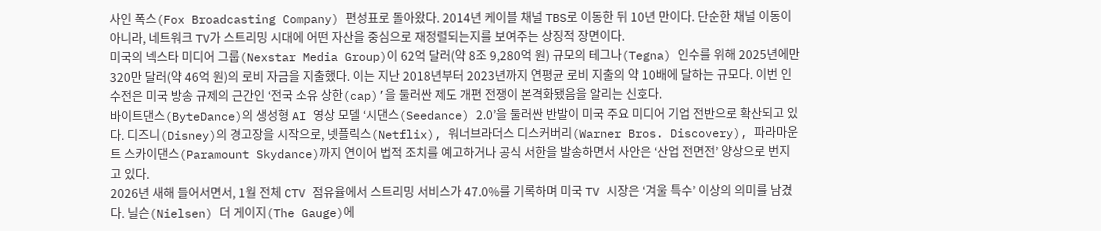사인 폭스(Fox Broadcasting Company) 편성표로 돌아왔다. 2014년 케이블 채널 TBS로 이동한 뒤 10년 만이다. 단순한 채널 이동이 아니라, 네트워크 TV가 스트리밍 시대에 어떤 자산을 중심으로 재정렬되는지를 보여주는 상징적 장면이다.
미국의 넥스타 미디어 그룹(Nexstar Media Group)이 62억 달러(약 8조 9,280억 원) 규모의 테그나(Tegna) 인수를 위해 2025년에만 320만 달러(약 46억 원)의 로비 자금을 지출했다. 이는 지난 2018년부터 2023년까지 연평균 로비 지출의 약 10배에 달하는 규모다. 이번 인수전은 미국 방송 규제의 근간인 ‘전국 소유 상한(cap)’을 둘러싼 제도 개편 전쟁이 본격화됐음을 알리는 신호다.
바이트댄스(ByteDance)의 생성형 AI 영상 모델 ‘시댄스(Seedance) 2.0’을 둘러싼 반발이 미국 주요 미디어 기업 전반으로 확산되고 있다. 디즈니(Disney)의 경고장을 시작으로, 넷플릭스(Netflix), 워너브라더스 디스커버리(Warner Bros. Discovery), 파라마운트 스카이댄스(Paramount Skydance)까지 연이어 법적 조치를 예고하거나 공식 서한을 발송하면서 사안은 ‘산업 전면전’ 양상으로 번지고 있다.
2026년 새해 들어서면서, 1월 전체 CTV 점유율에서 스트리밍 서비스가 47.0%를 기록하며 미국 TV 시장은 ‘겨울 특수’ 이상의 의미를 남겼다. 닐슨(Nielsen) 더 게이지(The Gauge)에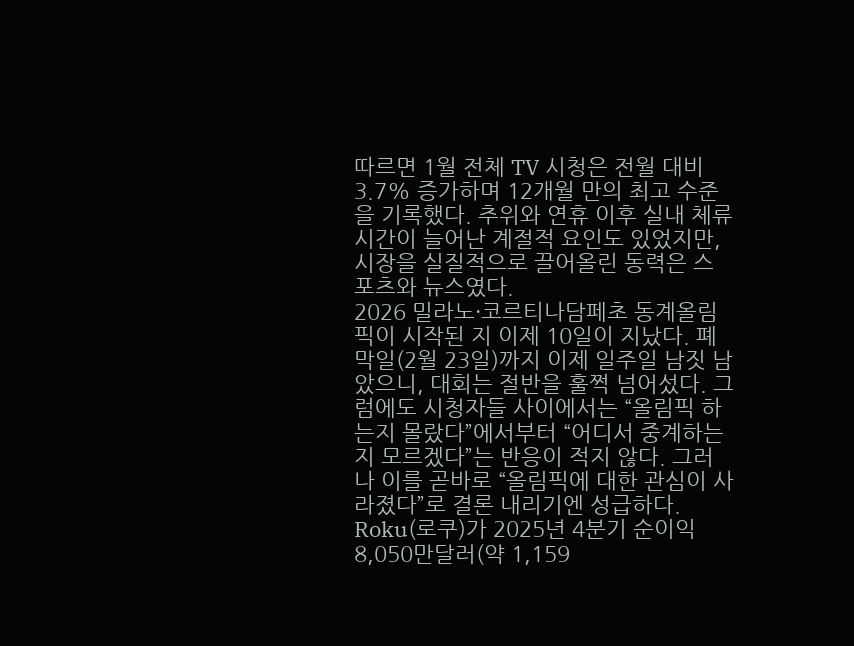따르면 1월 전체 TV 시청은 전월 대비 3.7% 증가하며 12개월 만의 최고 수준을 기록했다. 추위와 연휴 이후 실내 체류 시간이 늘어난 계절적 요인도 있었지만, 시장을 실질적으로 끌어올린 동력은 스포츠와 뉴스였다.
2026 밀라노·코르티나담페초 동계올림픽이 시작된 지 이제 10일이 지났다. 폐막일(2월 23일)까지 이제 일주일 남짓 남았으니, 대회는 절반을 훌쩍 넘어섰다. 그럼에도 시청자들 사이에서는 “올림픽 하는지 몰랐다”에서부터 “어디서 중계하는지 모르겠다”는 반응이 적지 않다. 그러나 이를 곧바로 “올림픽에 대한 관심이 사라졌다”로 결론 내리기엔 성급하다.
Roku(로쿠)가 2025년 4분기 순이익 8,050만달러(약 1,159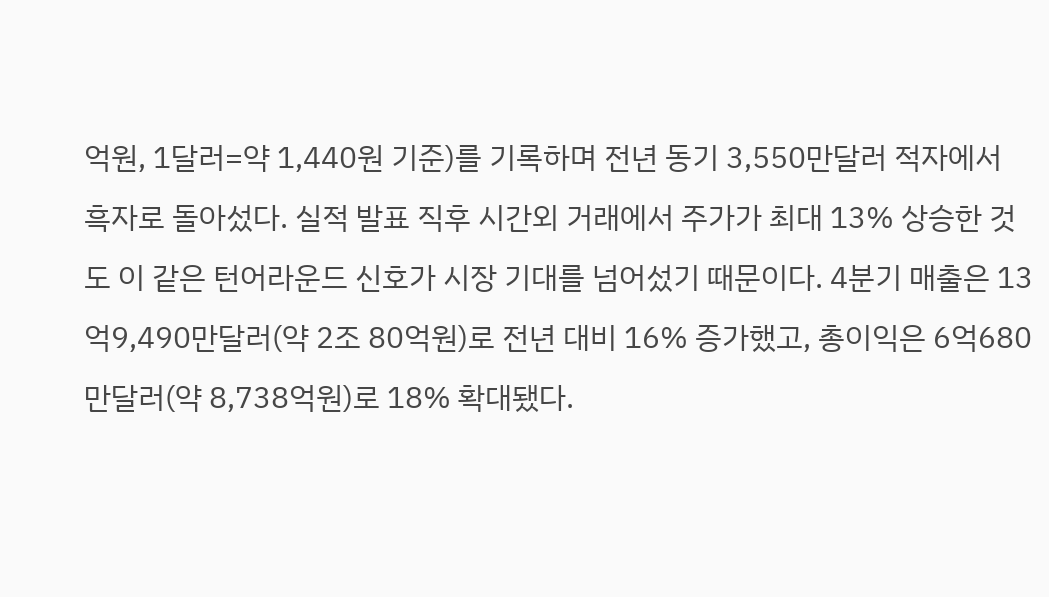억원, 1달러=약 1,440원 기준)를 기록하며 전년 동기 3,550만달러 적자에서 흑자로 돌아섰다. 실적 발표 직후 시간외 거래에서 주가가 최대 13% 상승한 것도 이 같은 턴어라운드 신호가 시장 기대를 넘어섰기 때문이다. 4분기 매출은 13억9,490만달러(약 2조 80억원)로 전년 대비 16% 증가했고, 총이익은 6억680만달러(약 8,738억원)로 18% 확대됐다.